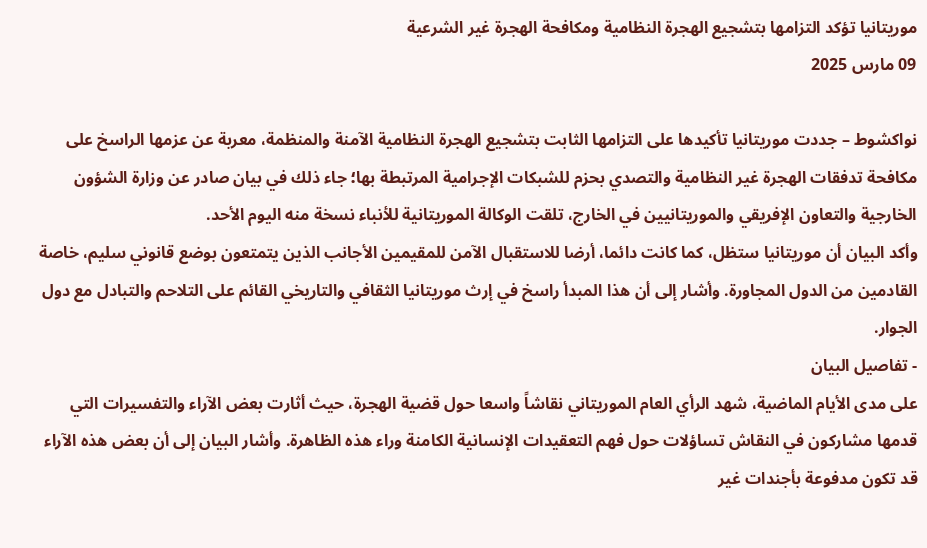موريتانيا تؤكد التزامها بتشجيع الهجرة النظامية ومكافحة الهجرة غير الشرعية
09 مارس 2025

نواكشوط – جددت موريتانيا تأكيدها على التزامها الثابت بتشجيع الهجرة النظامية الآمنة والمنظمة، معربة عن عزمها الراسخ على مكافحة تدفقات الهجرة غير النظامية والتصدي بحزم للشبكات الإجرامية المرتبطة بها؛ جاء ذلك في بيان صادر عن وزارة الشؤون الخارجية والتعاون الإفريقي والموريتانيين في الخارج، تلقت الوكالة الموريتانية للأنباء نسخة منه اليوم الأحد.
وأكد البيان أن موريتانيا ستظل، كما كانت دائما، أرضا للاستقبال الآمن للمقيمين الأجانب الذين يتمتعون بوضع قانوني سليم، خاصة القادمين من الدول المجاورة. وأشار إلى أن هذا المبدأ راسخ في إرث موريتانيا الثقافي والتاريخي القائم على التلاحم والتبادل مع دول الجوار.
- تفاصيل البيان
على مدى الأيام الماضية، شهد الرأي العام الموريتاني نقاشاً واسعا حول قضية الهجرة، حيث أثارت بعض الآراء والتفسيرات التي قدمها مشاركون في النقاش تساؤلات حول فهم التعقيدات الإنسانية الكامنة وراء هذه الظاهرة. وأشار البيان إلى أن بعض هذه الآراء قد تكون مدفوعة بأجندات غير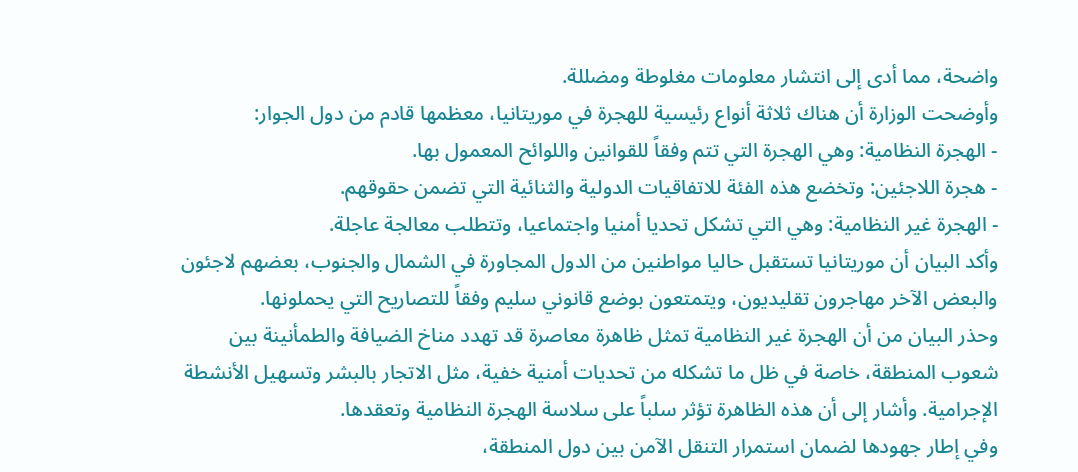واضحة، مما أدى إلى انتشار معلومات مغلوطة ومضللة.
وأوضحت الوزارة أن هناك ثلاثة أنواع رئيسية للهجرة في موريتانيا، معظمها قادم من دول الجوار:
- الهجرة النظامية: وهي الهجرة التي تتم وفقاً للقوانين واللوائح المعمول بها.
- هجرة اللاجئين: وتخضع هذه الفئة للاتفاقيات الدولية والثنائية التي تضمن حقوقهم.
- الهجرة غير النظامية: وهي التي تشكل تحديا أمنيا واجتماعيا، وتتطلب معالجة عاجلة.
وأكد البيان أن موريتانيا تستقبل حاليا مواطنين من الدول المجاورة في الشمال والجنوب، بعضهم لاجئون والبعض الآخر مهاجرون تقليديون، ويتمتعون بوضع قانوني سليم وفقاً للتصاريح التي يحملونها.
وحذر البيان من أن الهجرة غير النظامية تمثل ظاهرة معاصرة قد تهدد مناخ الضيافة والطمأنينة بين شعوب المنطقة، خاصة في ظل ما تشكله من تحديات أمنية خفية، مثل الاتجار بالبشر وتسهيل الأنشطة الإجرامية. وأشار إلى أن هذه الظاهرة تؤثر سلباً على سلاسة الهجرة النظامية وتعقدها.
وفي إطار جهودها لضمان استمرار التنقل الآمن بين دول المنطقة،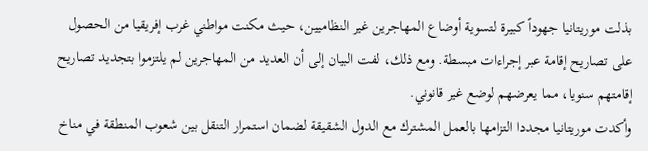بذلت موريتانيا جهوداً كبيرة لتسوية أوضاع المهاجرين غير النظاميين، حيث مكنت مواطني غرب إفريقيا من الحصول على تصاريح إقامة عبر إجراءات مبسطة. ومع ذلك، لفت البيان إلى أن العديد من المهاجرين لم يلتزموا بتجديد تصاريح إقامتهم سنويا، مما يعرضهم لوضع غير قانوني.
وأكدت موريتانيا مجددا التزامها بالعمل المشترك مع الدول الشقيقة لضمان استمرار التنقل بين شعوب المنطقة في مناخ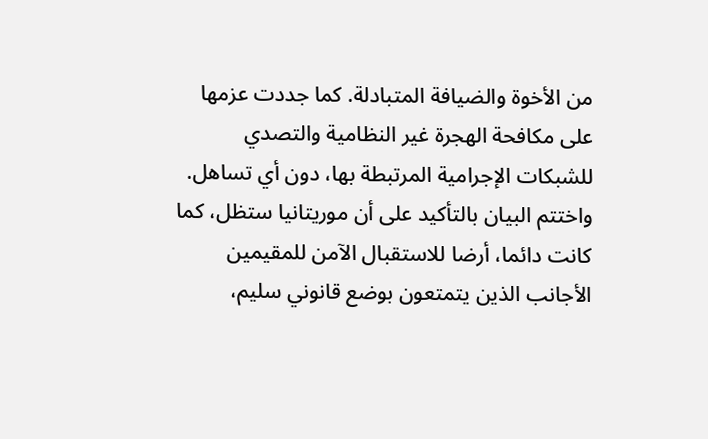من الأخوة والضيافة المتبادلة. كما جددت عزمها على مكافحة الهجرة غير النظامية والتصدي للشبكات الإجرامية المرتبطة بها، دون أي تساهل.
واختتم البيان بالتأكيد على أن موريتانيا ستظل، كما كانت دائما، أرضا للاستقبال الآمن للمقيمين الأجانب الذين يتمتعون بوضع قانوني سليم،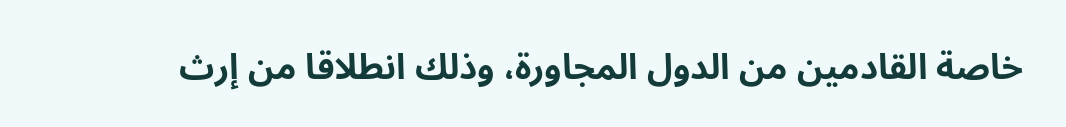خاصة القادمين من الدول المجاورة، وذلك انطلاقا من إرث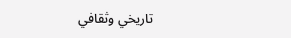تاريخي وثقافي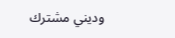وديني مشترك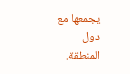يجمعها مع دول المنطقة.